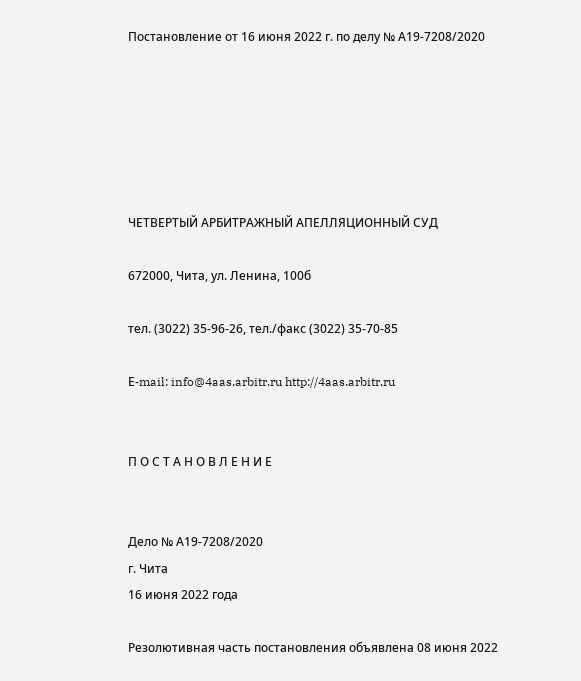Постановление от 16 июня 2022 г. по делу № А19-7208/2020






ЧЕТВЕРТЫЙ АРБИТРАЖНЫЙ АПЕЛЛЯЦИОННЫЙ СУД

672000, Чита, ул. Ленина, 100б

тел. (3022) 35-96-26, тел./факс (3022) 35-70-85

Е-mail: info@4aas.arbitr.ru http://4aas.arbitr.ru


П О С Т А Н О В Л Е Н И Е


Дело № А19-7208/2020
г. Чита
16 июня 2022 года

Резолютивная часть постановления объявлена 08 июня 2022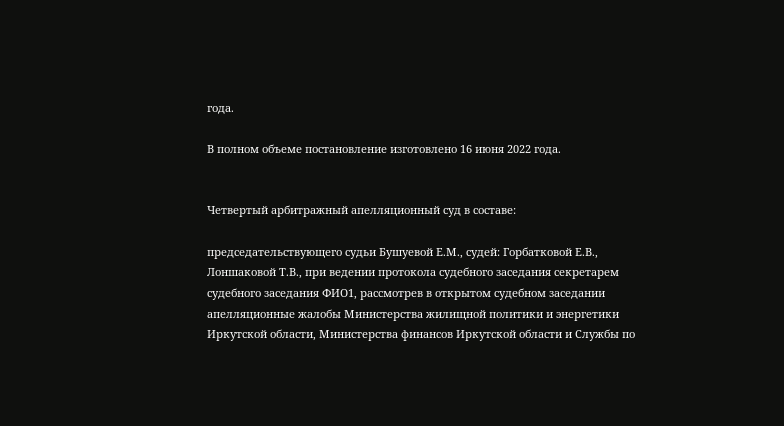года.

В полном объеме постановление изготовлено 16 июня 2022 года.


Четвертый арбитражный апелляционный суд в составе:

председательствующего судьи Бушуевой Е.М., судей: Горбатковой Е.В., Лоншаковой Т.В., при ведении протокола судебного заседания секретарем судебного заседания ФИО1, рассмотрев в открытом судебном заседании апелляционные жалобы Министерства жилищной политики и энергетики Иркутской области, Министерства финансов Иркутской области и Службы по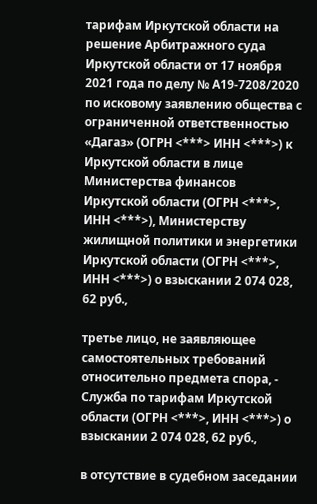тарифам Иркутской области на решение Арбитражного суда Иркутской области от 17 ноября 2021 года по делу № А19-7208/2020 по исковому заявлению общества с ограниченной ответственностью «Дагаз» (ОГРН <***> ИНН <***>) к Иркутской области в лице Министерства финансов Иркутской области (ОГРН <***>, ИНН <***>), Министерству жилищной политики и энергетики Иркутской области (ОГРН <***>, ИНН <***>) о взыскании 2 074 028, 62 руб.,

третье лицо, не заявляющее самостоятельных требований относительно предмета спора, - Служба по тарифам Иркутской области (ОГРН <***>, ИНН <***>) о взыскании 2 074 028, 62 руб.,

в отсутствие в судебном заседании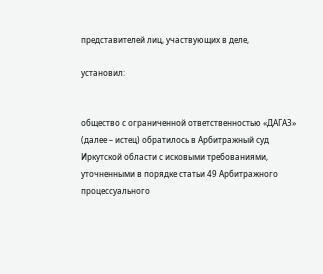представителей лиц, участвующих в деле,

установил:


общество с ограниченной ответственностью «ДАГАЗ» (далее – истец) обратилось в Арбитражный суд Иркутской области с исковыми требованиями, уточненными в порядке статьи 49 Арбитражного процессуального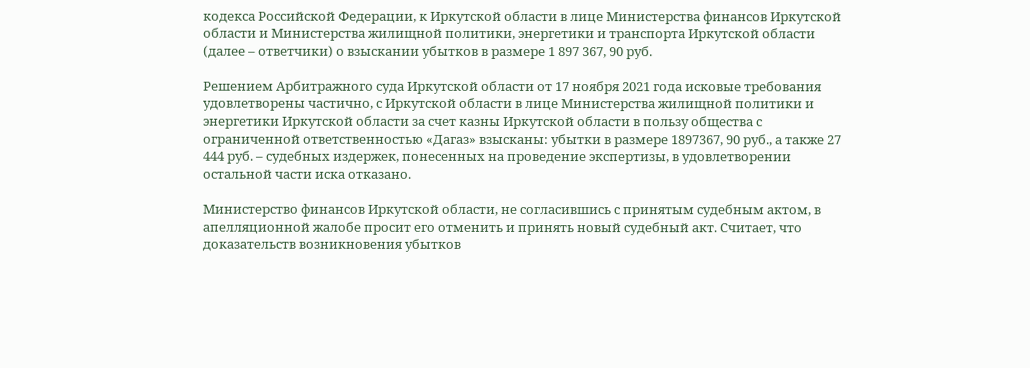кодекса Российской Федерации, к Иркутской области в лице Министерства финансов Иркутской области и Министерства жилищной политики, энергетики и транспорта Иркутской области (далее – ответчики) о взыскании убытков в размере 1 897 367, 90 руб.

Решением Арбитражного суда Иркутской области от 17 ноября 2021 года исковые требования удовлетворены частично, с Иркутской области в лице Министерства жилищной политики и энергетики Иркутской области за счет казны Иркутской области в пользу общества с ограниченной ответственностью «Дагаз» взысканы: убытки в размере 1897367, 90 руб., а также 27 444 руб. – судебных издержек, понесенных на проведение экспертизы, в удовлетворении остальной части иска отказано.

Министерство финансов Иркутской области, не согласившись с принятым судебным актом, в апелляционной жалобе просит его отменить и принять новый судебный акт. Считает, что доказательств возникновения убытков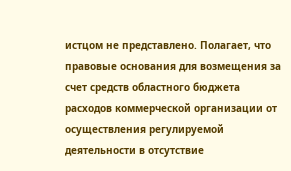истцом не представлено. Полагает, что правовые основания для возмещения за счет средств областного бюджета расходов коммерческой организации от осуществления регулируемой деятельности в отсутствие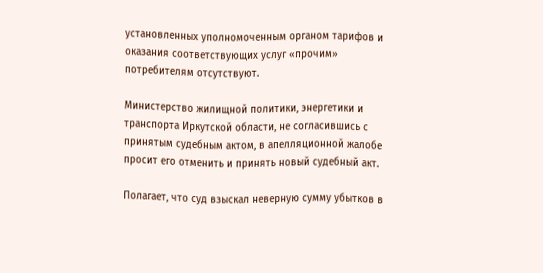установленных уполномоченным органом тарифов и оказания соответствующих услуг «прочим» потребителям отсутствуют.

Министерство жилищной политики, энергетики и транспорта Иркутской области, не согласившись с принятым судебным актом, в апелляционной жалобе просит его отменить и принять новый судебный акт.

Полагает, что суд взыскал неверную сумму убытков в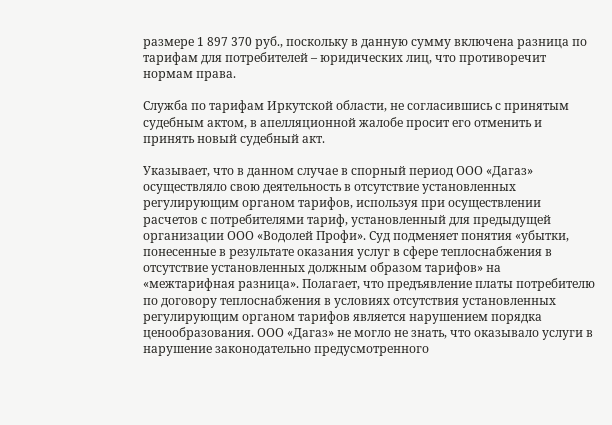размере 1 897 370 руб., поскольку в данную сумму включена разница по тарифам для потребителей – юридических лиц, что противоречит нормам права.

Служба по тарифам Иркутской области, не согласившись с принятым судебным актом, в апелляционной жалобе просит его отменить и принять новый судебный акт.

Указывает, что в данном случае в спорный период ООО «Дагaз» осуществляло свою деятельность в отсутствие установленных регулирующим органом тарифов, используя при осуществлении расчетов с потребителями тариф, установленный для предыдущей организации ООО «Водолей Профи». Суд подменяет понятия «убытки, понесенные в результате оказания услуг в сфере теплоснабжения в отсутствие установленных должным образом тарифов» на «межтарифная разница». Полагает, что предъявление платы потребителю по договору теплоснабжения в условиях отсутствия установленных регулирующим органом тарифов является нарушением порядка ценообразования. ООО «Дагаз» не могло не знать, что оказывало услуги в нарушение законодательно предусмотренного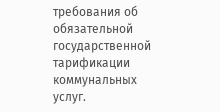требования об обязательной государственной тарификации коммунальных услуг.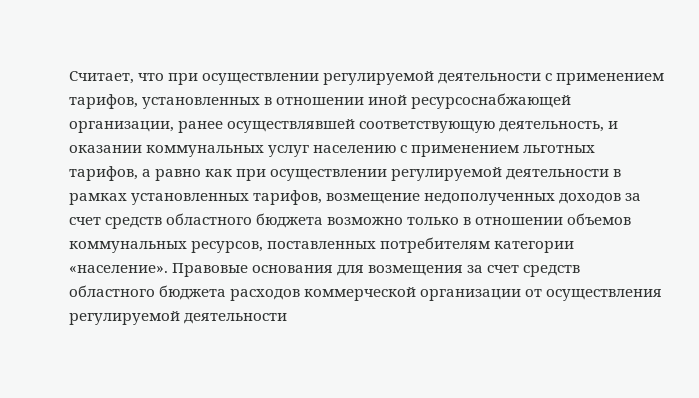Считает, что при осуществлении регулируемой деятельности с применением тарифов, установленных в отношении иной ресурсоснабжающей организации, ранее осуществлявшей соответствующую деятельность, и оказании коммунальных услуг населению с применением льготных тарифов, а равно как при осуществлении регулируемой деятельности в рамках установленных тарифов, возмещение недополученных доходов за счет средств областного бюджета возможно только в отношении объемов коммунальных ресурсов, поставленных потребителям категории «население». Правовые основания для возмещения за счет средств областного бюджета расходов коммерческой организации от осуществления регулируемой деятельности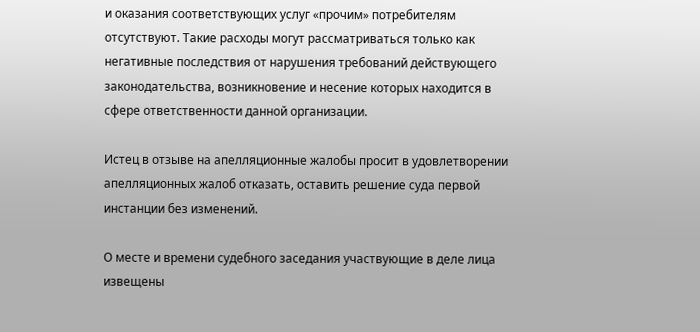и оказания соответствующих услуг «прочим» потребителям отсутствуют. Такие расходы могут рассматриваться только как негативные последствия от нарушения требований действующего законодательства, возникновение и несение которых находится в сфере ответственности данной организации.

Истец в отзыве на апелляционные жалобы просит в удовлетворении апелляционных жалоб отказать, оставить решение суда первой инстанции без изменений.

О месте и времени судебного заседания участвующие в деле лица извещены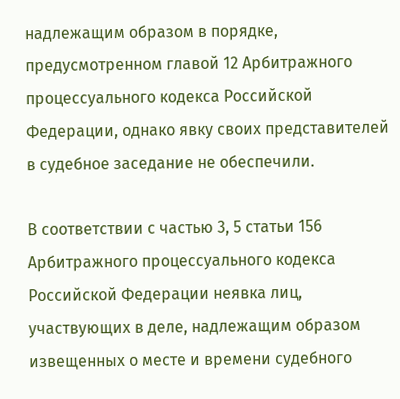надлежащим образом в порядке, предусмотренном главой 12 Арбитражного процессуального кодекса Российской Федерации, однако явку своих представителей в судебное заседание не обеспечили.

В соответствии с частью 3, 5 статьи 156 Арбитражного процессуального кодекса Российской Федерации неявка лиц, участвующих в деле, надлежащим образом извещенных о месте и времени судебного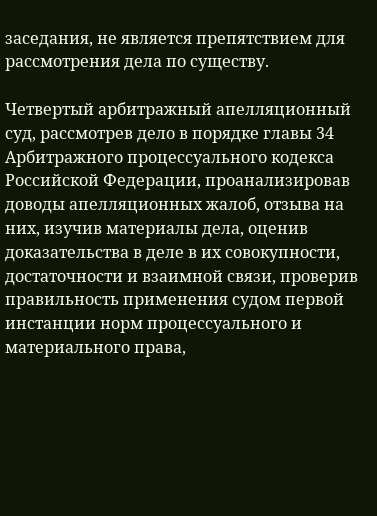заседания, не является препятствием для рассмотрения дела по существу.

Четвертый арбитражный апелляционный суд, рассмотрев дело в порядке главы 34 Арбитражного процессуального кодекса Российской Федерации, проанализировав доводы апелляционных жалоб, отзыва на них, изучив материалы дела, оценив доказательства в деле в их совокупности, достаточности и взаимной связи, проверив правильность применения судом первой инстанции норм процессуального и материального права,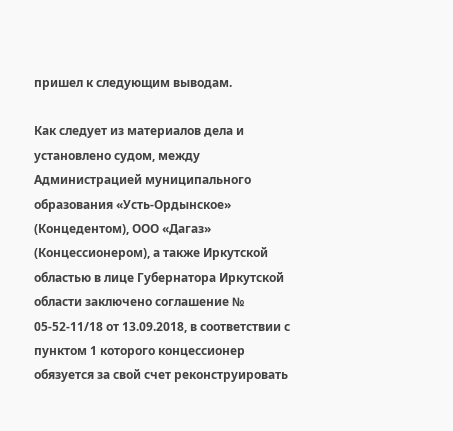пришел к следующим выводам.

Как следует из материалов дела и установлено судом, между Администрацией муниципального образования «Усть-Ордынское» (Концедентом), ООО «Дагаз» (Концессионером), а также Иркутской областью в лице Губернатора Иркутской области заключено соглашение № 05-52-11/18 от 13.09.2018, в соответствии с пунктом 1 которого концессионер обязуется за свой счет реконструировать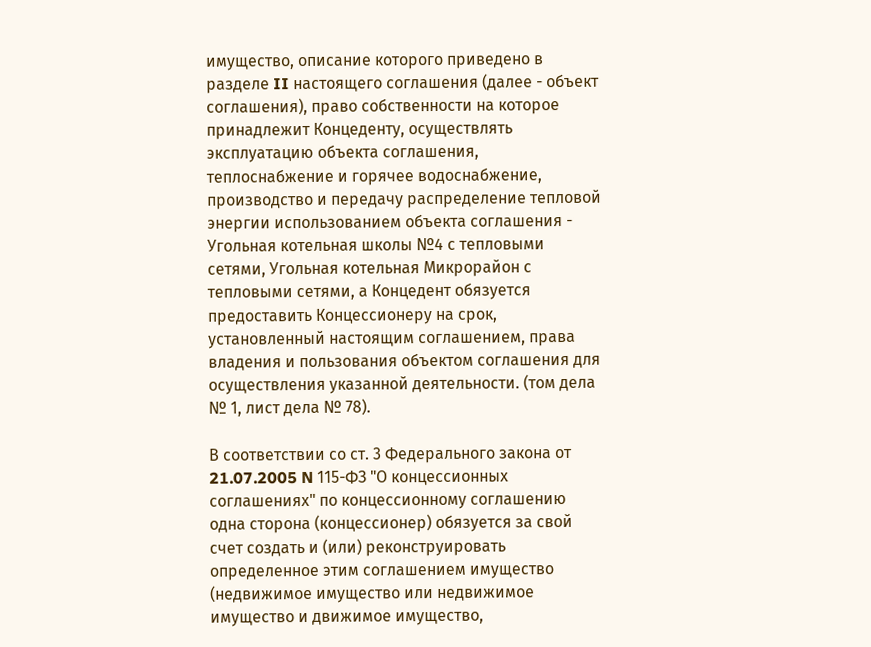имущество, описание которого приведено в разделе II настоящего соглашения (далее - объект соглашения), право собственности на которое принадлежит Концеденту, осуществлять эксплуатацию объекта соглашения, теплоснабжение и горячее водоснабжение, производство и передачу распределение тепловой энергии использованием объекта соглашения - Угольная котельная школы №4 с тепловыми сетями, Угольная котельная Микрорайон с тепловыми сетями, а Концедент обязуется предоставить Концессионеру на срок, установленный настоящим соглашением, права владения и пользования объектом соглашения для осуществления указанной деятельности. (том дела № 1, лист дела № 78).

В соответствии со ст. 3 Федерального закона от 21.07.2005 N 115-ФЗ "О концессионных соглашениях" по концессионному соглашению одна сторона (концессионер) обязуется за свой счет создать и (или) реконструировать определенное этим соглашением имущество (недвижимое имущество или недвижимое имущество и движимое имущество,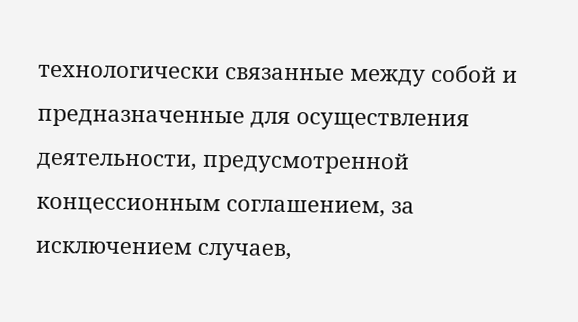технологически связанные между собой и предназначенные для осуществления деятельности, предусмотренной концессионным соглашением, за исключением случаев,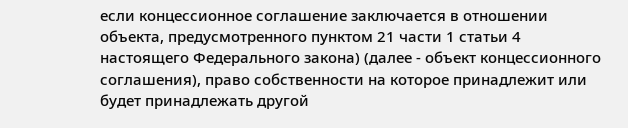если концессионное соглашение заключается в отношении объекта, предусмотренного пунктом 21 части 1 статьи 4 настоящего Федерального закона) (далее - объект концессионного соглашения), право собственности на которое принадлежит или будет принадлежать другой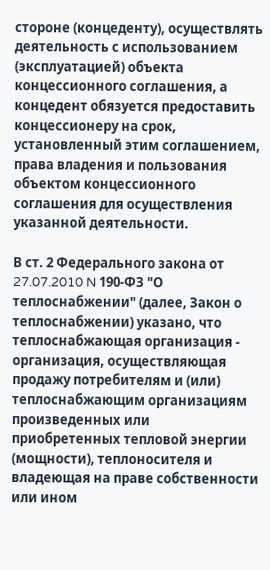стороне (концеденту), осуществлять деятельность с использованием (эксплуатацией) объекта концессионного соглашения, а концедент обязуется предоставить концессионеру на срок, установленный этим соглашением, права владения и пользования объектом концессионного соглашения для осуществления указанной деятельности.

В ст. 2 Федерального закона от 27.07.2010 N 190-ФЗ "О теплоснабжении" (далее, Закон о теплоснабжении) указано, что теплоснабжающая организация - организация, осуществляющая продажу потребителям и (или) теплоснабжающим организациям произведенных или приобретенных тепловой энергии (мощности), теплоносителя и владеющая на праве собственности или ином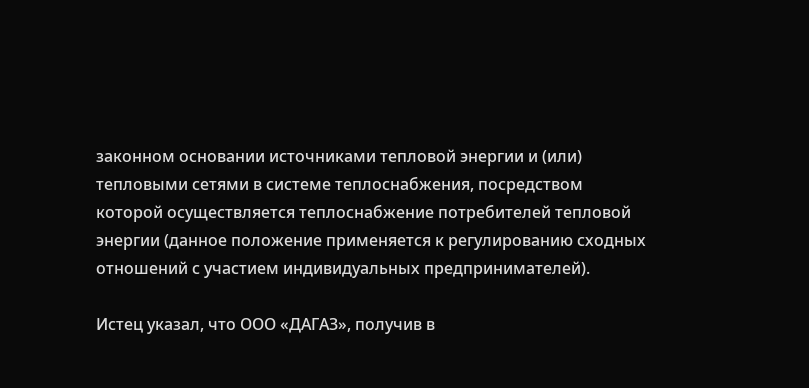законном основании источниками тепловой энергии и (или) тепловыми сетями в системе теплоснабжения, посредством которой осуществляется теплоснабжение потребителей тепловой энергии (данное положение применяется к регулированию сходных отношений с участием индивидуальных предпринимателей).

Истец указал, что ООО «ДАГАЗ», получив в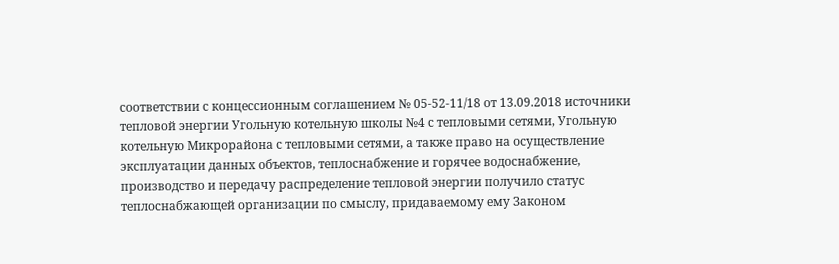соответствии с концессионным соглашением № 05-52-11/18 от 13.09.2018 источники тепловой энергии Угольную котельную школы №4 с тепловыми сетями, Угольную котельную Микрорайона с тепловыми сетями, а также право на осуществление эксплуатации данных объектов, теплоснабжение и горячее водоснабжение, производство и передачу распределение тепловой энергии получило статус теплоснабжающей организации по смыслу, придаваемому ему Законом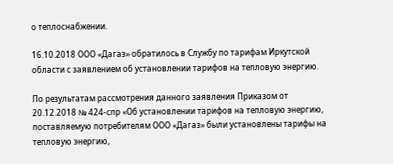о теплоснабжении.

16.10.2018 ООО «Дагаз» обратилось в Службу по тарифам Иркутской области с заявлением об установлении тарифов на тепловую энергию.

По результатам рассмотрения данного заявления Приказом от 20.12.2018 № 424-спр «Об установлении тарифов на тепловую энергию, поставляемую потребителям ООО «Дагаз» были установлены тарифы на тепловую энергию,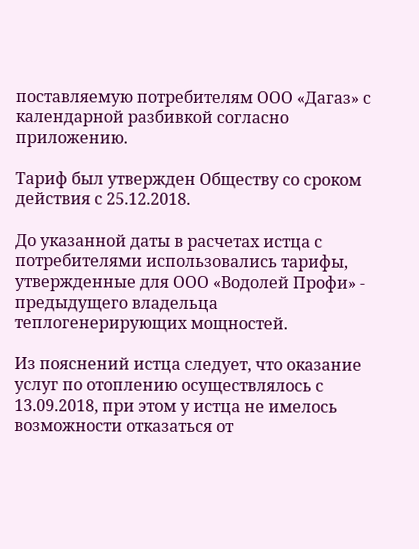поставляемую потребителям ООО «Дагаз» с календарной разбивкой согласно приложению.

Тариф был утвержден Обществу со сроком действия с 25.12.2018.

До указанной даты в расчетах истца с потребителями использовались тарифы, утвержденные для ООО «Водолей Профи» - предыдущего владельца теплогенерирующих мощностей.

Из пояснений истца следует, что оказание услуг по отоплению осуществлялось с 13.09.2018, при этом у истца не имелось возможности отказаться от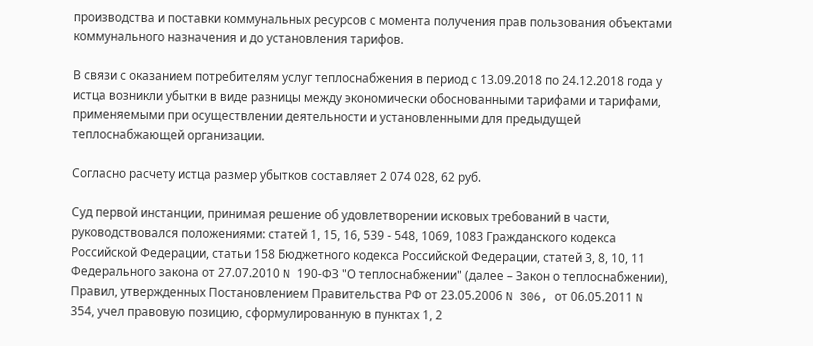производства и поставки коммунальных ресурсов с момента получения прав пользования объектами коммунального назначения и до установления тарифов.

В связи с оказанием потребителям услуг теплоснабжения в период с 13.09.2018 по 24.12.2018 года у истца возникли убытки в виде разницы между экономически обоснованными тарифами и тарифами, применяемыми при осуществлении деятельности и установленными для предыдущей теплоснабжающей организации.

Согласно расчету истца размер убытков составляет 2 074 028, 62 руб.

Суд первой инстанции, принимая решение об удовлетворении исковых требований в части, руководствовался положениями: статей 1, 15, 16, 539 - 548, 1069, 1083 Гражданского кодекса Российской Федерации, статьи 158 Бюджетного кодекса Российской Федерации, статей 3, 8, 10, 11 Федерального закона от 27.07.2010 N 190-ФЗ "О теплоснабжении" (далее – Закон о теплоснабжении), Правил, утвержденных Постановлением Правительства РФ от 23.05.2006 N 306, от 06.05.2011 N 354, учел правовую позицию, сформулированную в пунктах 1, 2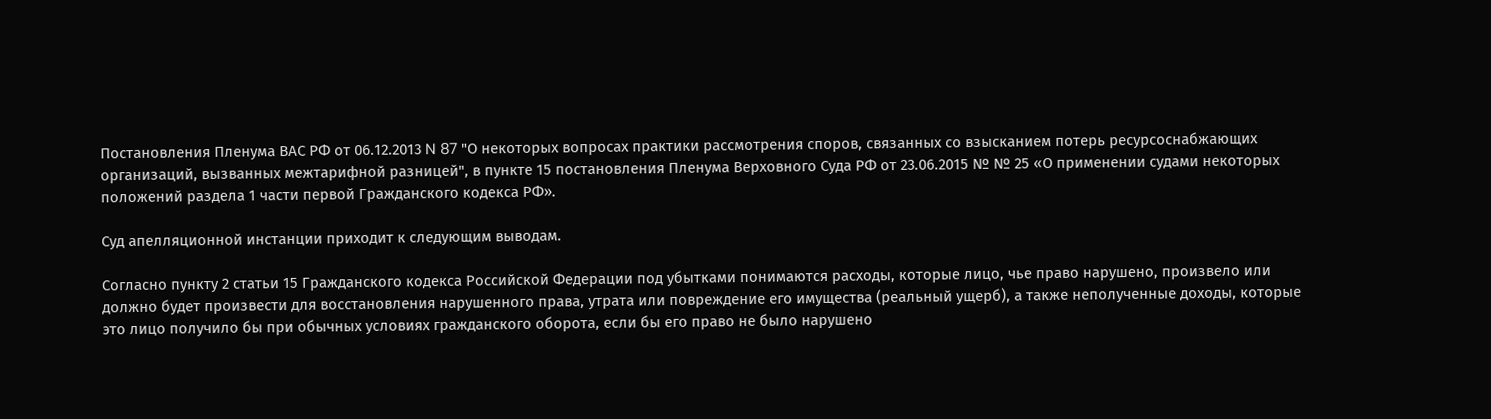Постановления Пленума ВАС РФ от 06.12.2013 N 87 "О некоторых вопросах практики рассмотрения споров, связанных со взысканием потерь ресурсоснабжающих организаций, вызванных межтарифной разницей", в пункте 15 постановления Пленума Верховного Суда РФ от 23.06.2015 № № 25 «О применении судами некоторых положений раздела 1 части первой Гражданского кодекса РФ».

Суд апелляционной инстанции приходит к следующим выводам.

Согласно пункту 2 статьи 15 Гражданского кодекса Российской Федерации под убытками понимаются расходы, которые лицо, чье право нарушено, произвело или должно будет произвести для восстановления нарушенного права, утрата или повреждение его имущества (реальный ущерб), а также неполученные доходы, которые это лицо получило бы при обычных условиях гражданского оборота, если бы его право не было нарушено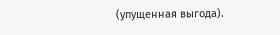(упущенная выгода).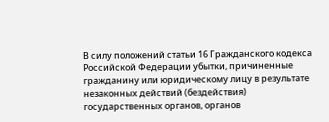В силу положений статьи 16 Гражданского кодекса Российской Федерации убытки, причиненные гражданину или юридическому лицу в результате незаконных действий (бездействия) государственных органов, органов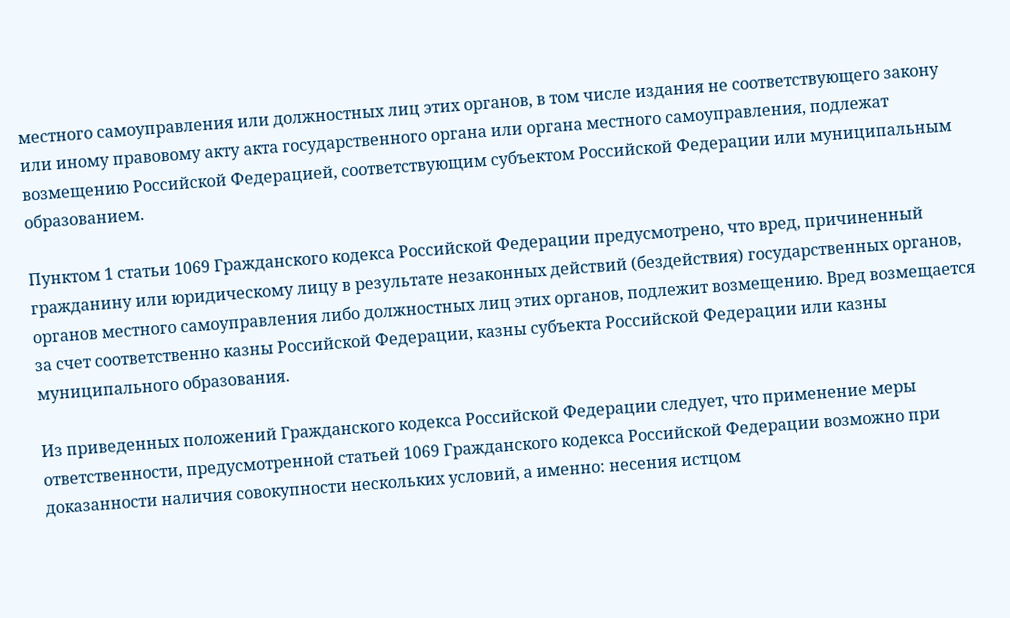местного самоуправления или должностных лиц этих органов, в том числе издания не соответствующего закону или иному правовому акту акта государственного органа или органа местного самоуправления, подлежат возмещению Российской Федерацией, соответствующим субъектом Российской Федерации или муниципальным образованием.

Пунктом 1 статьи 1069 Гражданского кодекса Российской Федерации предусмотрено, что вред, причиненный гражданину или юридическому лицу в результате незаконных действий (бездействия) государственных органов, органов местного самоуправления либо должностных лиц этих органов, подлежит возмещению. Вред возмещается за счет соответственно казны Российской Федерации, казны субъекта Российской Федерации или казны муниципального образования.

Из приведенных положений Гражданского кодекса Российской Федерации следует, что применение меры ответственности, предусмотренной статьей 1069 Гражданского кодекса Российской Федерации возможно при доказанности наличия совокупности нескольких условий, а именно: несения истцом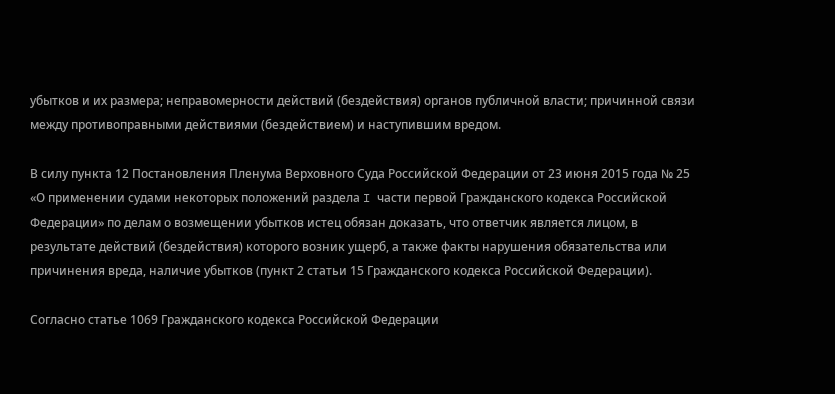убытков и их размера; неправомерности действий (бездействия) органов публичной власти; причинной связи между противоправными действиями (бездействием) и наступившим вредом.

В силу пункта 12 Постановления Пленума Верховного Суда Российской Федерации от 23 июня 2015 года № 25 «О применении судами некоторых положений раздела I части первой Гражданского кодекса Российской Федерации» по делам о возмещении убытков истец обязан доказать, что ответчик является лицом, в результате действий (бездействия) которого возник ущерб, а также факты нарушения обязательства или причинения вреда, наличие убытков (пункт 2 статьи 15 Гражданского кодекса Российской Федерации).

Согласно статье 1069 Гражданского кодекса Российской Федерации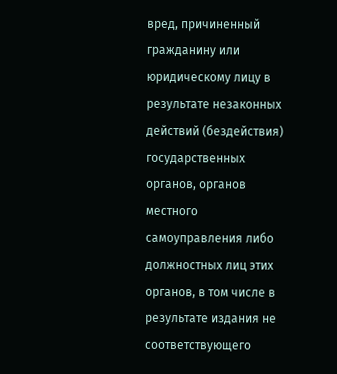вред, причиненный гражданину или юридическому лицу в результате незаконных действий (бездействия) государственных органов, органов местного самоуправления либо должностных лиц этих органов, в том числе в результате издания не соответствующего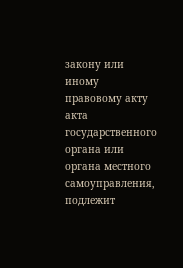закону или иному правовому акту акта государственного органа или органа местного самоуправления, подлежит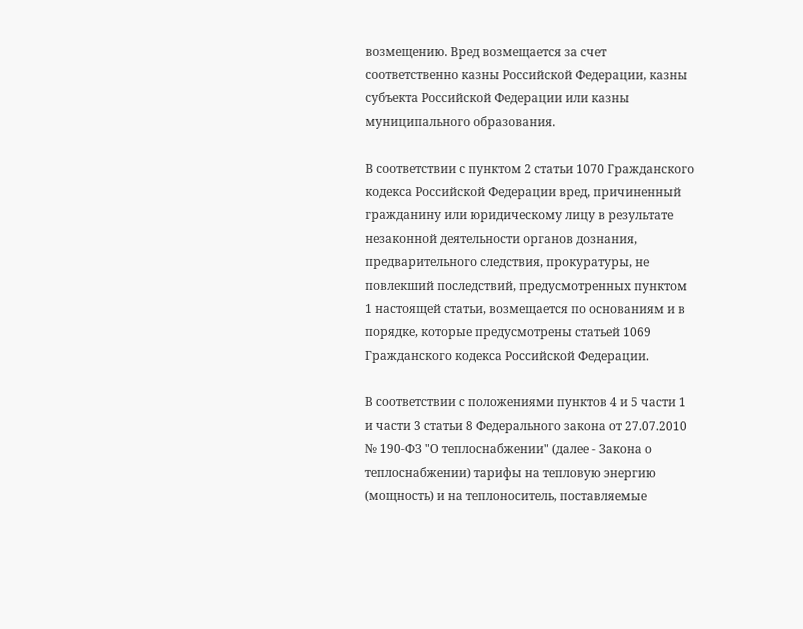возмещению. Вред возмещается за счет соответственно казны Российской Федерации, казны субъекта Российской Федерации или казны муниципального образования.

В соответствии с пунктом 2 статьи 1070 Гражданского кодекса Российской Федерации вред, причиненный гражданину или юридическому лицу в результате незаконной деятельности органов дознания, предварительного следствия, прокуратуры, не повлекший последствий, предусмотренных пунктом 1 настоящей статьи, возмещается по основаниям и в порядке, которые предусмотрены статьей 1069 Гражданского кодекса Российской Федерации.

В соответствии с положениями пунктов 4 и 5 части 1 и части 3 статьи 8 Федерального закона от 27.07.2010 № 190-ФЗ "О теплоснабжении" (далее - Закона о теплоснабжении) тарифы на тепловую энергию (мощность) и на теплоноситель, поставляемые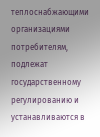теплоснабжающими организациями потребителям, подлежат государственному регулированию и устанавливаются в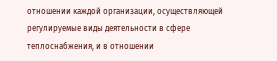отношении каждой организации, осуществляющей регулируемые виды деятельности в сфере теплоснабжения, и в отношении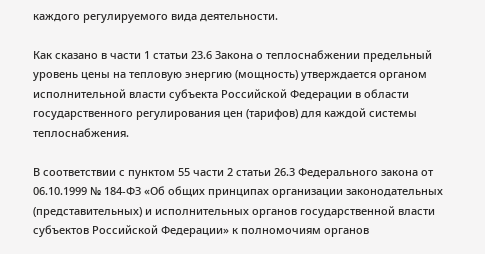каждого регулируемого вида деятельности.

Как сказано в части 1 статьи 23.6 Закона о теплоснабжении предельный уровень цены на тепловую энергию (мощность) утверждается органом исполнительной власти субъекта Российской Федерации в области государственного регулирования цен (тарифов) для каждой системы теплоснабжения.

В соответствии с пунктом 55 части 2 статьи 26.3 Федерального закона от 06.10.1999 № 184-ФЗ «Об общих принципах организации законодательных (представительных) и исполнительных органов государственной власти субъектов Российской Федерации» к полномочиям органов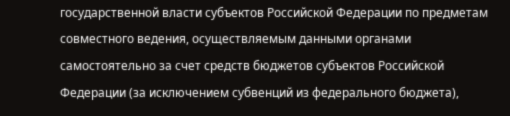государственной власти субъектов Российской Федерации по предметам совместного ведения, осуществляемым данными органами самостоятельно за счет средств бюджетов субъектов Российской Федерации (за исключением субвенций из федерального бюджета),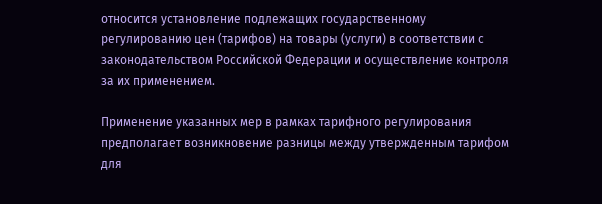относится установление подлежащих государственному регулированию цен (тарифов) на товары (услуги) в соответствии с законодательством Российской Федерации и осуществление контроля за их применением.

Применение указанных мер в рамках тарифного регулирования предполагает возникновение разницы между утвержденным тарифом для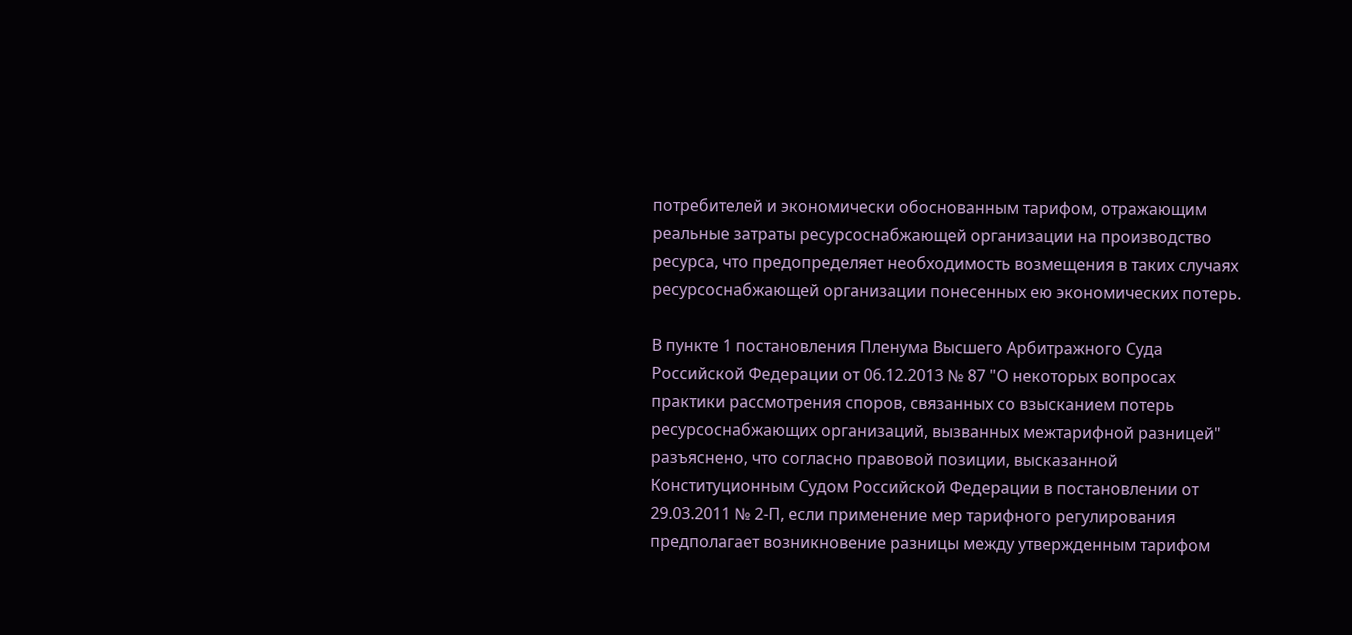потребителей и экономически обоснованным тарифом, отражающим реальные затраты ресурсоснабжающей организации на производство ресурса, что предопределяет необходимость возмещения в таких случаях ресурсоснабжающей организации понесенных ею экономических потерь.

В пункте 1 постановления Пленума Высшего Арбитражного Суда Российской Федерации от 06.12.2013 № 87 "О некоторых вопросах практики рассмотрения споров, связанных со взысканием потерь ресурсоснабжающих организаций, вызванных межтарифной разницей" разъяснено, что согласно правовой позиции, высказанной Конституционным Судом Российской Федерации в постановлении от 29.03.2011 № 2-П, если применение мер тарифного регулирования предполагает возникновение разницы между утвержденным тарифом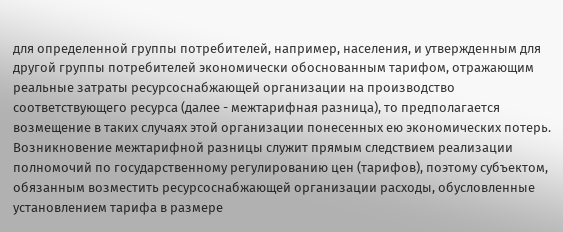для определенной группы потребителей, например, населения, и утвержденным для другой группы потребителей экономически обоснованным тарифом, отражающим реальные затраты ресурсоснабжающей организации на производство соответствующего ресурса (далее - межтарифная разница), то предполагается возмещение в таких случаях этой организации понесенных ею экономических потерь. Возникновение межтарифной разницы служит прямым следствием реализации полномочий по государственному регулированию цен (тарифов), поэтому субъектом, обязанным возместить ресурсоснабжающей организации расходы, обусловленные установлением тарифа в размере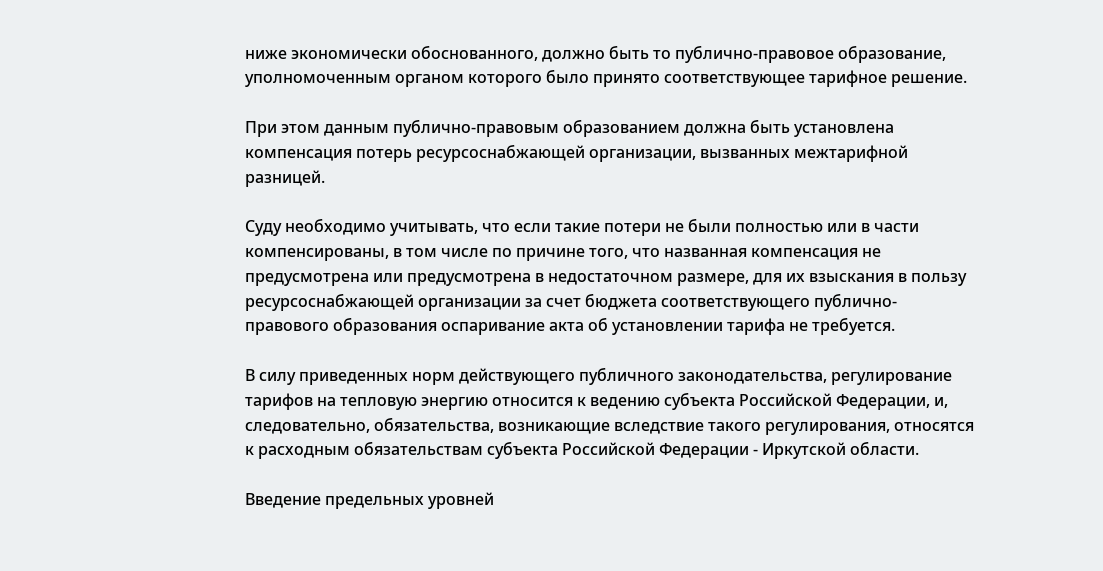ниже экономически обоснованного, должно быть то публично-правовое образование, уполномоченным органом которого было принято соответствующее тарифное решение.

При этом данным публично-правовым образованием должна быть установлена компенсация потерь ресурсоснабжающей организации, вызванных межтарифной разницей.

Суду необходимо учитывать, что если такие потери не были полностью или в части компенсированы, в том числе по причине того, что названная компенсация не предусмотрена или предусмотрена в недостаточном размере, для их взыскания в пользу ресурсоснабжающей организации за счет бюджета соответствующего публично-правового образования оспаривание акта об установлении тарифа не требуется.

В силу приведенных норм действующего публичного законодательства, регулирование тарифов на тепловую энергию относится к ведению субъекта Российской Федерации, и, следовательно, обязательства, возникающие вследствие такого регулирования, относятся к расходным обязательствам субъекта Российской Федерации - Иркутской области.

Введение предельных уровней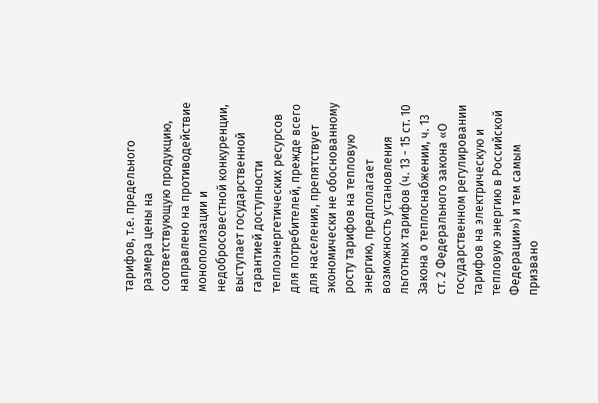тарифов, т.е. предельного размера цены на соответствующую продукцию, направлено на противодействие монополизации и недобросовестной конкуренции, выступает государственной гарантией доступности теплоэнергетических ресурсов для потребителей, прежде всего для населения, препятствует экономически не обоснованному росту тарифов на тепловую энергию, предполагает возможность установления льготных тарифов (ч. 13 - 15 ст. 10 Закона о теплоснабжении, ч. 13 ст. 2 Федерального закона «О государственном регулировании тарифов на электрическую и тепловую энергию в Российской Федерации») и тем самым призвано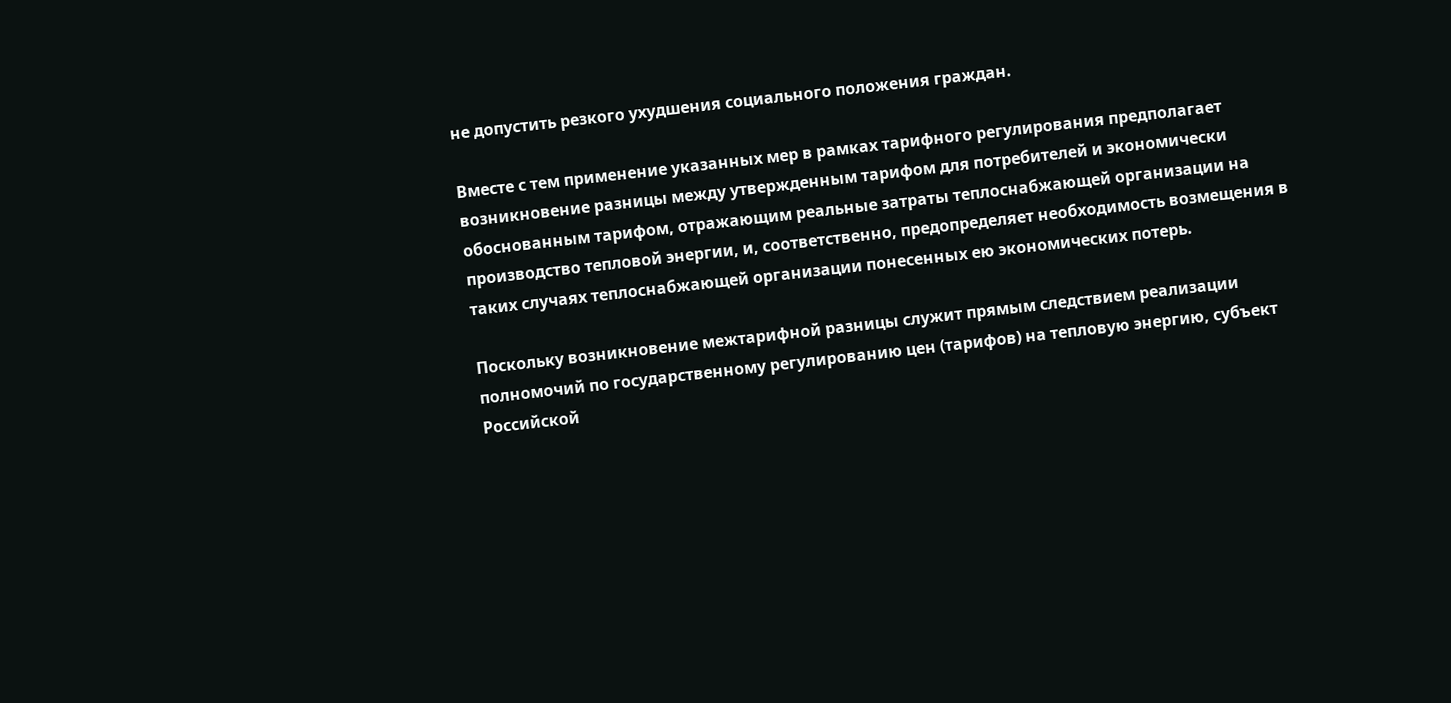не допустить резкого ухудшения социального положения граждан.

Вместе с тем применение указанных мер в рамках тарифного регулирования предполагает возникновение разницы между утвержденным тарифом для потребителей и экономически обоснованным тарифом, отражающим реальные затраты теплоснабжающей организации на производство тепловой энергии, и, соответственно, предопределяет необходимость возмещения в таких случаях теплоснабжающей организации понесенных ею экономических потерь.

Поскольку возникновение межтарифной разницы служит прямым следствием реализации полномочий по государственному регулированию цен (тарифов) на тепловую энергию, субъект Российской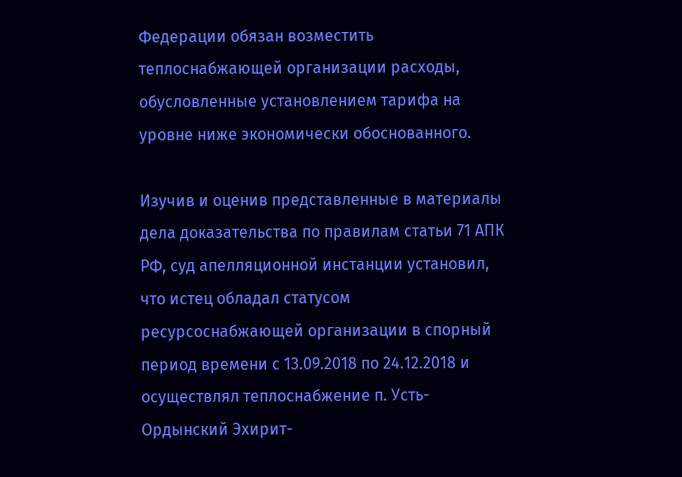Федерации обязан возместить теплоснабжающей организации расходы, обусловленные установлением тарифа на уровне ниже экономически обоснованного.

Изучив и оценив представленные в материалы дела доказательства по правилам статьи 71 АПК РФ, суд апелляционной инстанции установил, что истец обладал статусом ресурсоснабжающей организации в спорный период времени с 13.09.2018 по 24.12.2018 и осуществлял теплоснабжение п. Усть-Ордынский Эхирит-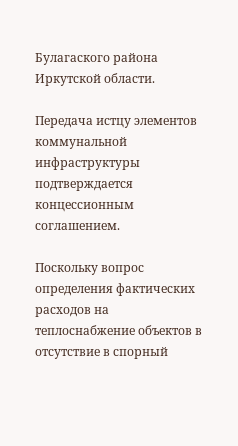Булагаского района Иркутской области.

Передача истцу элементов коммунальной инфраструктуры подтверждается концессионным соглашением.

Поскольку вопрос определения фактических расходов на теплоснабжение объектов в отсутствие в спорный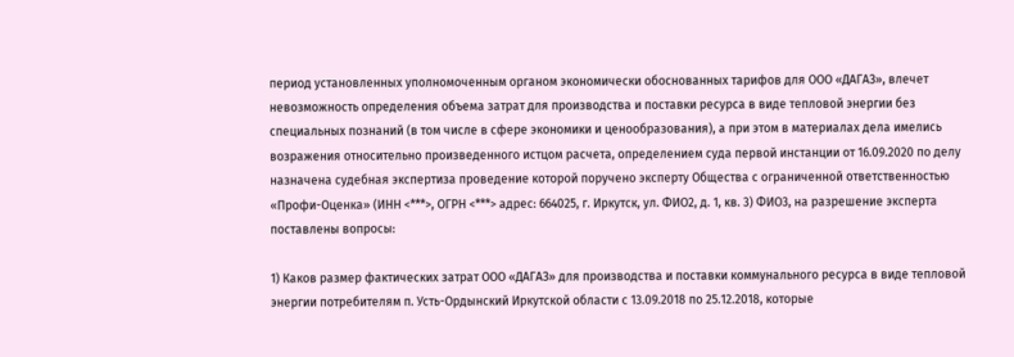период установленных уполномоченным органом экономически обоснованных тарифов для ООО «ДАГАЗ», влечет невозможность определения объема затрат для производства и поставки ресурса в виде тепловой энергии без специальных познаний (в том числе в сфере экономики и ценообразования), а при этом в материалах дела имелись возражения относительно произведенного истцом расчета, определением суда первой инстанции от 16.09.2020 по делу назначена судебная экспертиза проведение которой поручено эксперту Общества с ограниченной ответственностью «Профи-Оценка» (ИНН <***>, ОГРН <***> адрес: 664025, г. Иркутск, ул. ФИО2, д. 1, кв. 3) ФИО3, на разрешение эксперта поставлены вопросы:

1) Каков размер фактических затрат ООО «ДАГАЗ» для производства и поставки коммунального ресурса в виде тепловой энергии потребителям п. Усть-Ордынский Иркутской области с 13.09.2018 по 25.12.2018, которые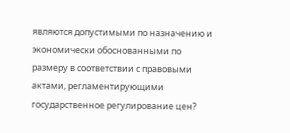являются допустимыми по назначению и экономически обоснованными по размеру в соответствии с правовыми актами, регламентирующими государственное регулирование цен?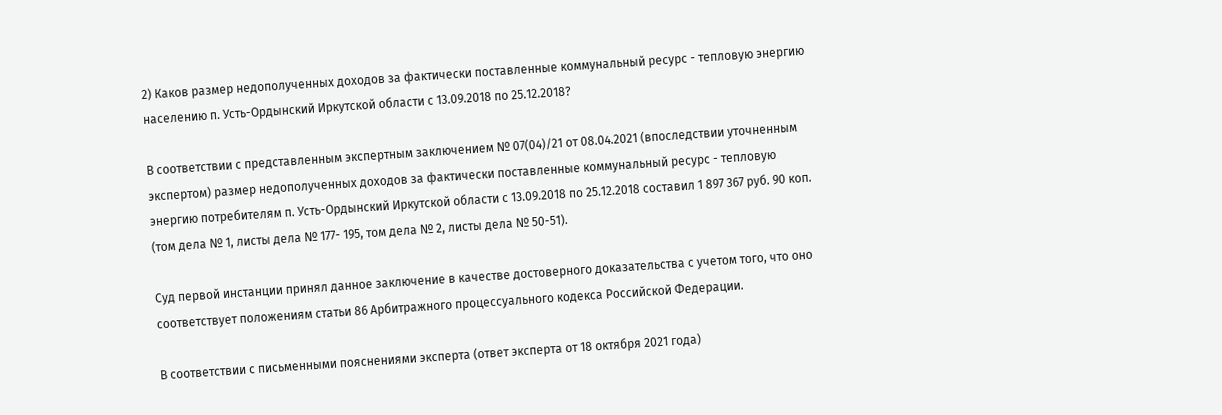2) Каков размер недополученных доходов за фактически поставленные коммунальный ресурс - тепловую энергию населению п. Усть-Ордынский Иркутской области с 13.09.2018 по 25.12.2018?

В соответствии с представленным экспертным заключением № 07(04)/21 от 08.04.2021 (впоследствии уточненным экспертом) размер недополученных доходов за фактически поставленные коммунальный ресурс - тепловую энергию потребителям п. Усть-Ордынский Иркутской области с 13.09.2018 по 25.12.2018 составил 1 897 367 руб. 90 коп. (том дела № 1, листы дела № 177- 195, том дела № 2, листы дела № 50-51).

Суд первой инстанции принял данное заключение в качестве достоверного доказательства с учетом того, что оно соответствует положениям статьи 86 Арбитражного процессуального кодекса Российской Федерации.

В соответствии с письменными пояснениями эксперта (ответ эксперта от 18 октября 2021 года)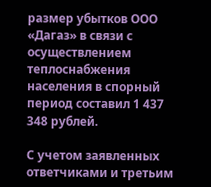размер убытков ООО «Дагаз» в связи с осуществлением теплоснабжения населения в спорный период составил 1 437 348 рублей.

С учетом заявленных ответчиками и третьим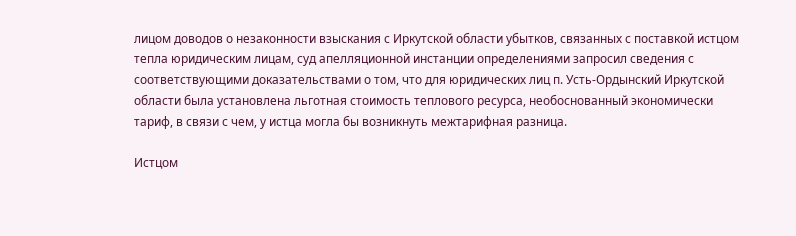лицом доводов о незаконности взыскания с Иркутской области убытков, связанных с поставкой истцом тепла юридическим лицам, суд апелляционной инстанции определениями запросил сведения с соответствующими доказательствами о том, что для юридических лиц п. Усть-Ордынский Иркутской области была установлена льготная стоимость теплового ресурса, необоснованный экономически тариф, в связи с чем, у истца могла бы возникнуть межтарифная разница.

Истцом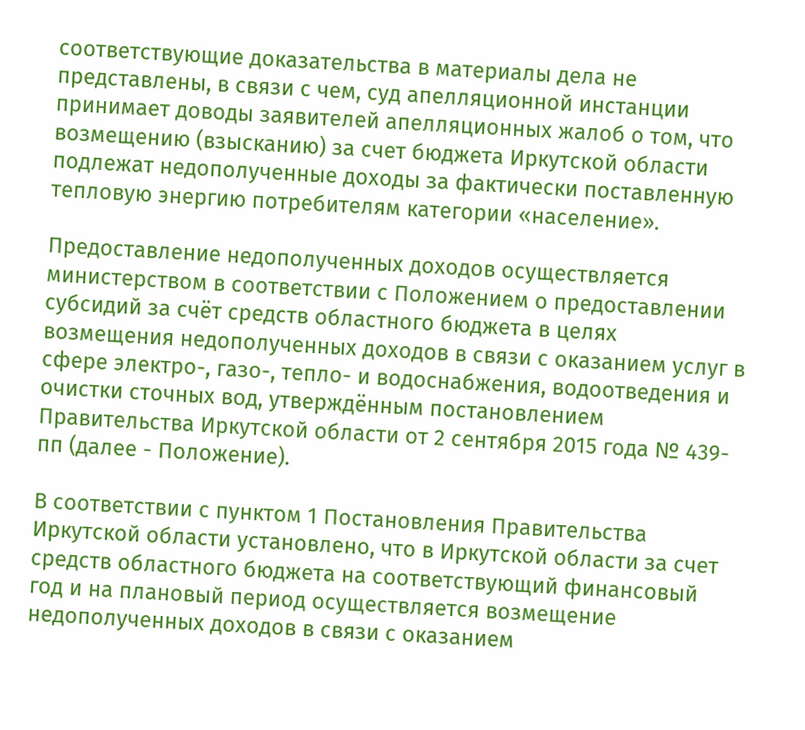соответствующие доказательства в материалы дела не представлены, в связи с чем, суд апелляционной инстанции принимает доводы заявителей апелляционных жалоб о том, что возмещению (взысканию) за счет бюджета Иркутской области подлежат недополученные доходы за фактически поставленную тепловую энергию потребителям категории «население».

Предоставление недополученных доходов осуществляется министерством в соответствии с Положением о предоставлении субсидий за счёт средств областного бюджета в целях возмещения недополученных доходов в связи с оказанием услуг в сфере электро-, газо-, тепло- и водоснабжения, водоотведения и очистки сточных вод, утверждённым постановлением Правительства Иркутской области от 2 сентября 2015 года № 439-пп (далее - Положение).

В соответствии с пунктом 1 Постановления Правительства Иркутской области установлено, что в Иркутской области за счет средств областного бюджета на соответствующий финансовый год и на плановый период осуществляется возмещение недополученных доходов в связи с оказанием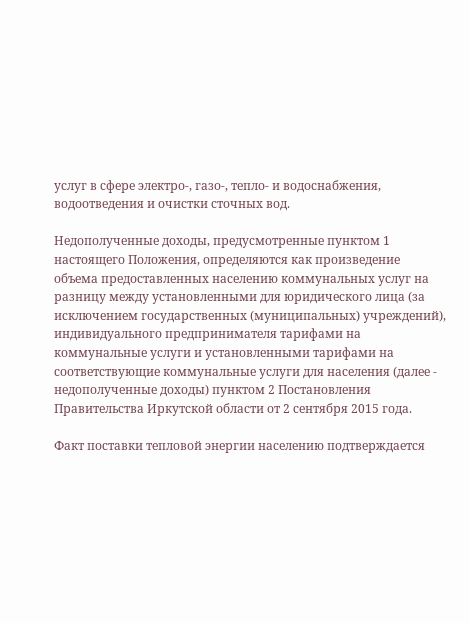услуг в сфере электро-, газо-, тепло- и водоснабжения, водоотведения и очистки сточных вод.

Недополученные доходы, предусмотренные пунктом 1 настоящего Положения, определяются как произведение объема предоставленных населению коммунальных услуг на разницу между установленными для юридического лица (за исключением государственных (муниципальных) учреждений), индивидуального предпринимателя тарифами на коммунальные услуги и установленными тарифами на соответствующие коммунальные услуги для населения (далее - недополученные доходы) пунктом 2 Постановления Правительства Иркутской области от 2 сентября 2015 года.

Факт поставки тепловой энергии населению подтверждается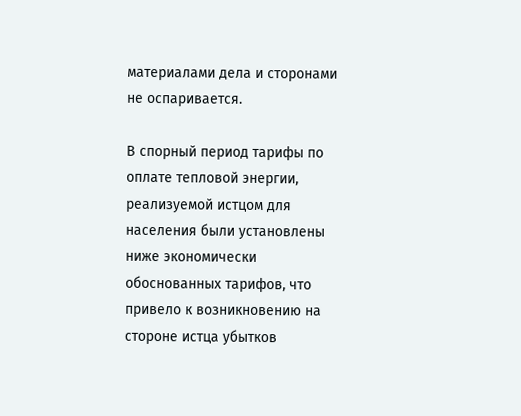материалами дела и сторонами не оспаривается.

В спорный период тарифы по оплате тепловой энергии, реализуемой истцом для населения были установлены ниже экономически обоснованных тарифов, что привело к возникновению на стороне истца убытков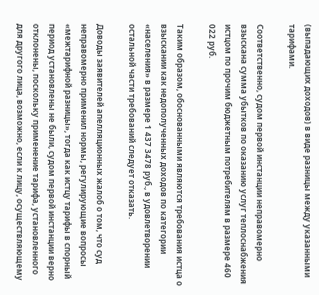(выпадающих доходов) в виде разницы между указанными тарифами.

Соответственно, судом первой инстанции неправомерно взыскана сумма убытков по оказанию услуг теплоснабжения истцом по прочим бюджетным потребителям в размере 460 022 руб.

Таким образом, обоснованными являются требования истца о взыскании как недополученных доходов по категории «населения» в размере 1 437 3478 руб., в удовлетворении остальной части требований следует отказать.

Доводы заявителей апелляционных жалоб о том, что суд неправомерно применил нормы, регулирующие вопросы «межтарифной разницы», тогда как истцу тарифы в спорный период установлены не были, судом первой инстанции верно отклонены, поскольку применение тарифа, установленного для другого лица, возможно, если к лицу, осуществляющему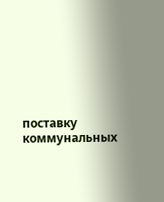поставку коммунальных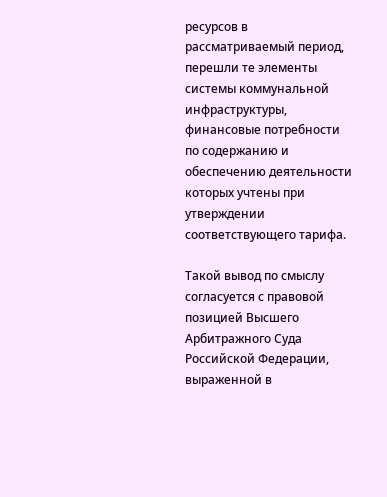ресурсов в рассматриваемый период, перешли те элементы системы коммунальной инфраструктуры, финансовые потребности по содержанию и обеспечению деятельности которых учтены при утверждении соответствующего тарифа.

Такой вывод по смыслу согласуется с правовой позицией Высшего Арбитражного Суда Российской Федерации, выраженной в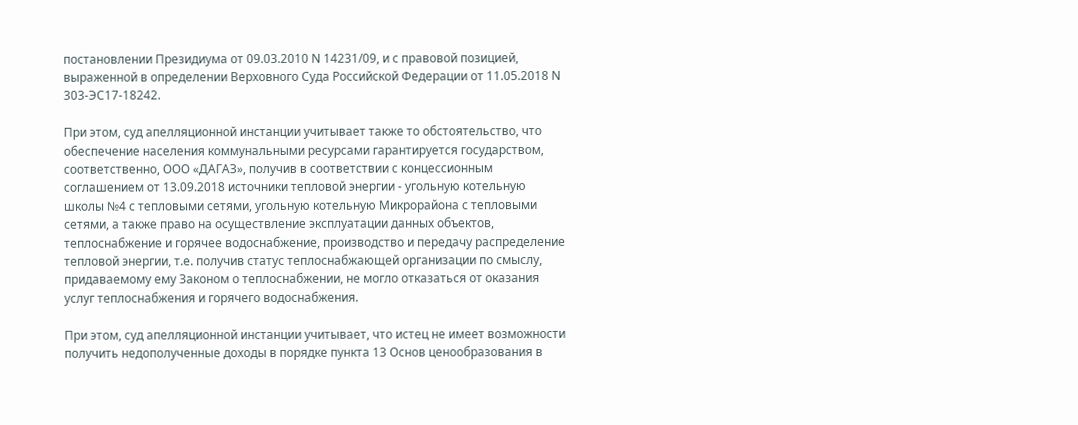постановлении Президиума от 09.03.2010 N 14231/09, и с правовой позицией, выраженной в определении Верховного Суда Российской Федерации от 11.05.2018 N 303-ЭС17-18242.

При этом, суд апелляционной инстанции учитывает также то обстоятельство, что обеспечение населения коммунальными ресурсами гарантируется государством, соответственно, ООО «ДАГАЗ», получив в соответствии с концессионным соглашением от 13.09.2018 источники тепловой энергии - угольную котельную школы №4 с тепловыми сетями, угольную котельную Микрорайона с тепловыми сетями, а также право на осуществление эксплуатации данных объектов, теплоснабжение и горячее водоснабжение, производство и передачу распределение тепловой энергии, т.е. получив статус теплоснабжающей организации по смыслу, придаваемому ему Законом о теплоснабжении, не могло отказаться от оказания услуг теплоснабжения и горячего водоснабжения.

При этом, суд апелляционной инстанции учитывает, что истец не имеет возможности получить недополученные доходы в порядке пункта 13 Основ ценообразования в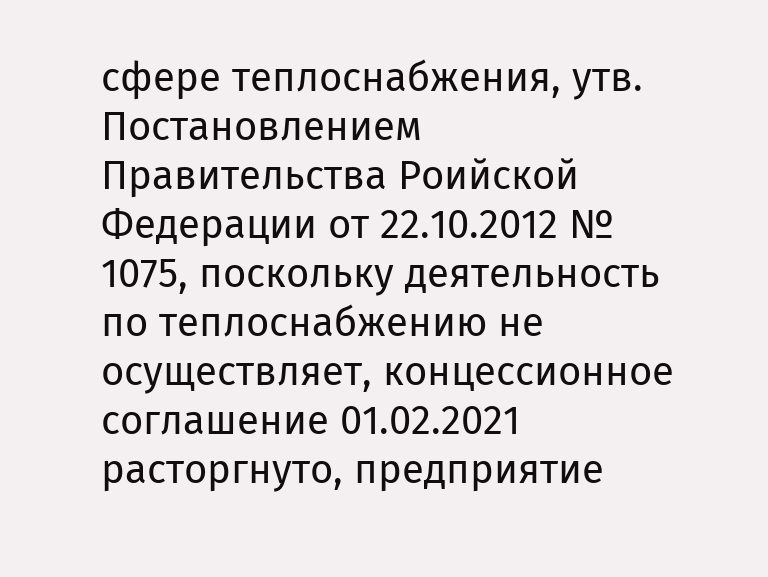сфере теплоснабжения, утв. Постановлением Правительства Роийской Федерации от 22.10.2012 № 1075, поскольку деятельность по теплоснабжению не осуществляет, концессионное соглашение 01.02.2021 расторгнуто, предприятие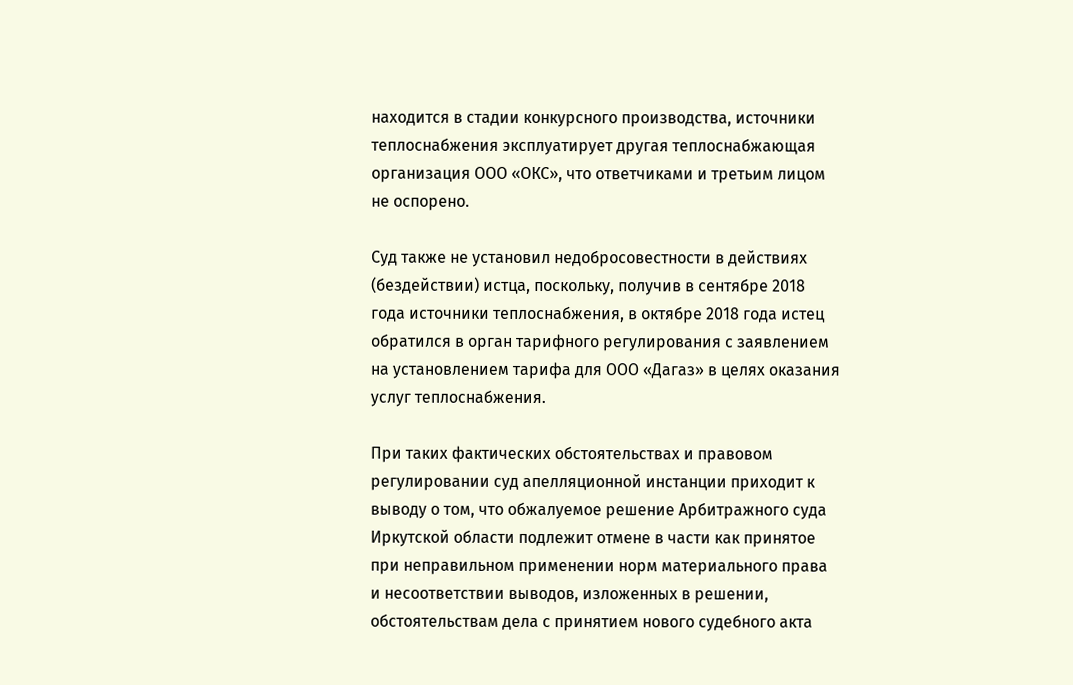находится в стадии конкурсного производства, источники теплоснабжения эксплуатирует другая теплоснабжающая организация ООО «ОКС», что ответчиками и третьим лицом не оспорено.

Суд также не установил недобросовестности в действиях (бездействии) истца, поскольку, получив в сентябре 2018 года источники теплоснабжения, в октябре 2018 года истец обратился в орган тарифного регулирования с заявлением на установлением тарифа для ООО «Дагаз» в целях оказания услуг теплоснабжения.

При таких фактических обстоятельствах и правовом регулировании суд апелляционной инстанции приходит к выводу о том, что обжалуемое решение Арбитражного суда Иркутской области подлежит отмене в части как принятое при неправильном применении норм материального права и несоответствии выводов, изложенных в решении, обстоятельствам дела с принятием нового судебного акта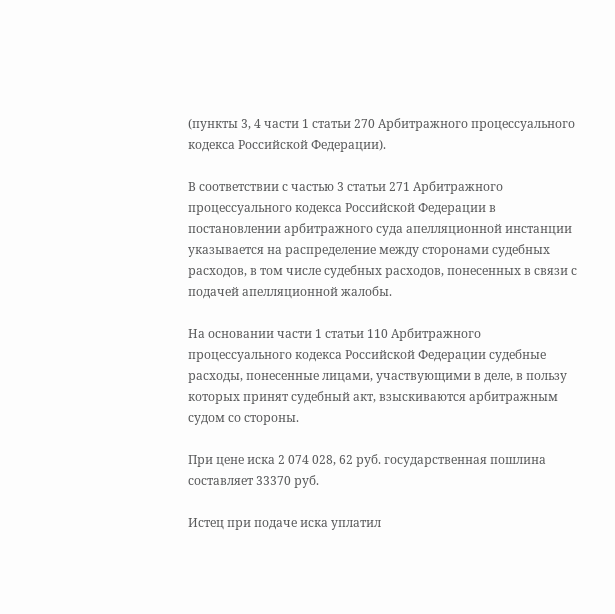(пункты 3, 4 части 1 статьи 270 Арбитражного процессуального кодекса Российской Федерации).

В соответствии с частью 3 статьи 271 Арбитражного процессуального кодекса Российской Федерации в постановлении арбитражного суда апелляционной инстанции указывается на распределение между сторонами судебных расходов, в том числе судебных расходов, понесенных в связи с подачей апелляционной жалобы.

На основании части 1 статьи 110 Арбитражного процессуального кодекса Российской Федерации судебные расходы, понесенные лицами, участвующими в деле, в пользу которых принят судебный акт, взыскиваются арбитражным судом со стороны.

При цене иска 2 074 028, 62 руб. государственная пошлина составляет 33370 руб.

Истец при подаче иска уплатил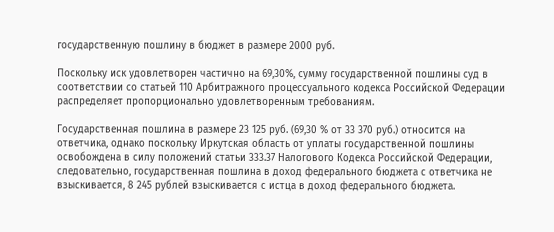государственную пошлину в бюджет в размере 2000 руб.

Поскольку иск удовлетворен частично на 69,30%, сумму государственной пошлины суд в соответствии со статьей 110 Арбитражного процессуального кодекса Российской Федерации распределяет пропорционально удовлетворенным требованиям.

Государственная пошлина в размере 23 125 руб. (69,30 % от 33 370 руб.) относится на ответчика, однако поскольку Иркутская область от уплаты государственной пошлины освобождена в силу положений статьи 333.37 Налогового Кодекса Российской Федерации, следовательно, государственная пошлина в доход федерального бюджета с ответчика не взыскивается, 8 245 рублей взыскивается с истца в доход федерального бюджета.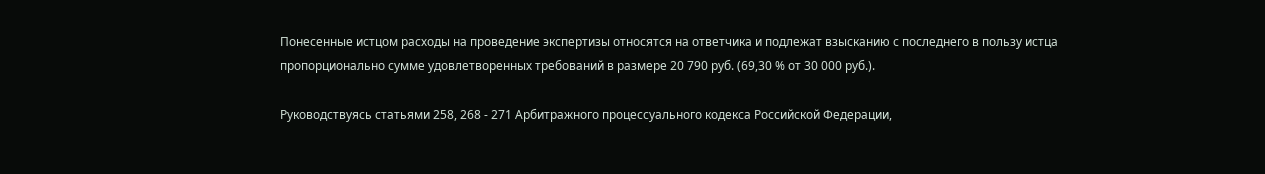Понесенные истцом расходы на проведение экспертизы относятся на ответчика и подлежат взысканию с последнего в пользу истца пропорционально сумме удовлетворенных требований в размере 20 790 руб. (69,30 % от 30 000 руб.).

Руководствуясь статьями 258, 268 - 271 Арбитражного процессуального кодекса Российской Федерации,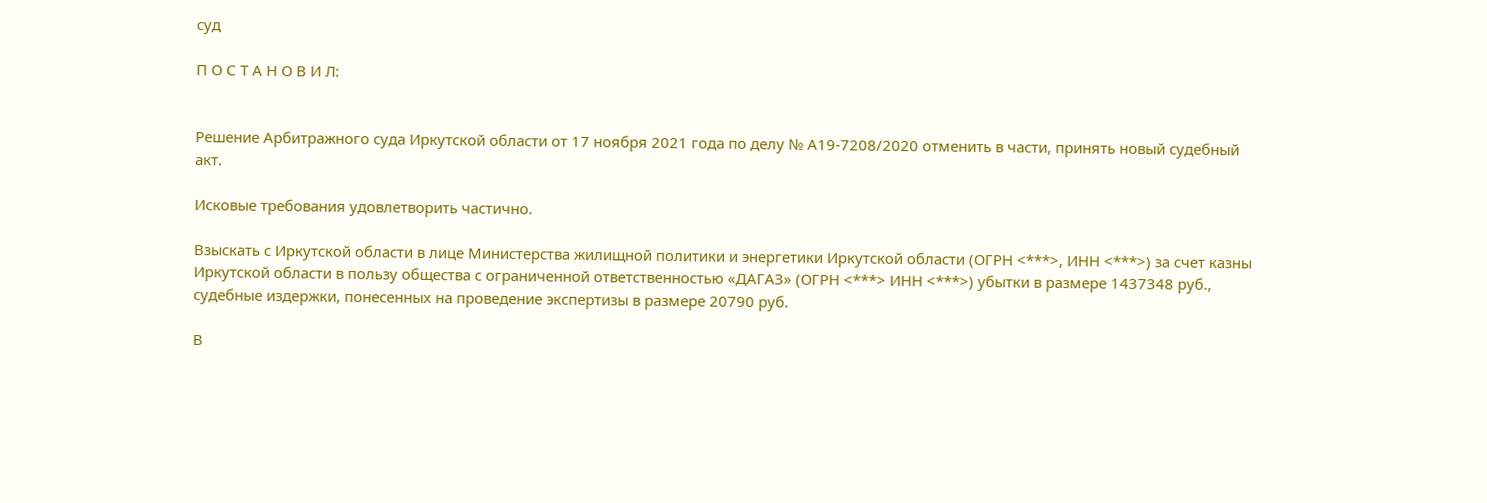суд

П О С Т А Н О В И Л:


Решение Арбитражного суда Иркутской области от 17 ноября 2021 года по делу № А19-7208/2020 отменить в части, принять новый судебный акт.

Исковые требования удовлетворить частично.

Взыскать с Иркутской области в лице Министерства жилищной политики и энергетики Иркутской области (ОГРН <***>, ИНН <***>) за счет казны Иркутской области в пользу общества с ограниченной ответственностью «ДАГАЗ» (ОГРН <***> ИНН <***>) убытки в размере 1437348 руб., судебные издержки, понесенных на проведение экспертизы в размере 20790 руб.

В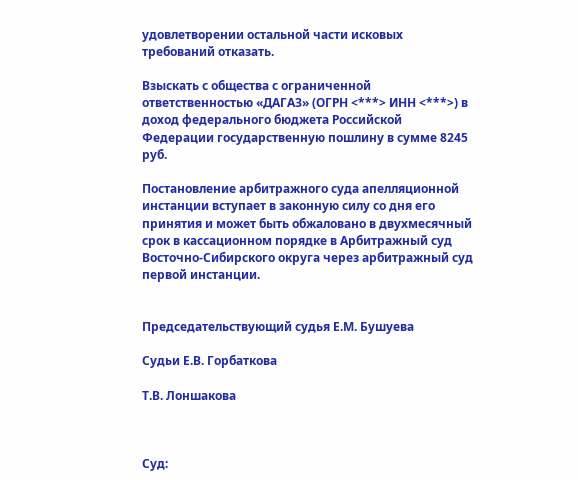удовлетворении остальной части исковых требований отказать.

Взыскать с общества с ограниченной ответственностью «ДАГАЗ» (ОГРН <***> ИНН <***>) в доход федерального бюджета Российской Федерации государственную пошлину в сумме 8245 руб.

Постановление арбитражного суда апелляционной инстанции вступает в законную силу со дня его принятия и может быть обжаловано в двухмесячный срок в кассационном порядке в Арбитражный суд Восточно-Сибирского округа через арбитражный суд первой инстанции.


Председательствующий судья Е.М. Бушуева

Судьи Е.В. Горбаткова

Т.В. Лоншакова



Суд: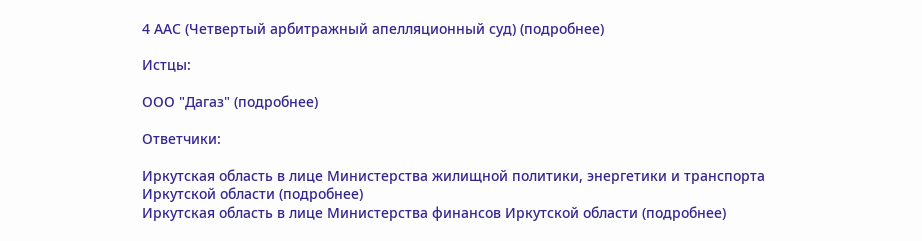4 ААС (Четвертый арбитражный апелляционный суд) (подробнее)

Истцы:

ООО "Дагаз" (подробнее)

Ответчики:

Иркутская область в лице Министерства жилищной политики, энергетики и транспорта Иркутской области (подробнее)
Иркутская область в лице Министерства финансов Иркутской области (подробнее)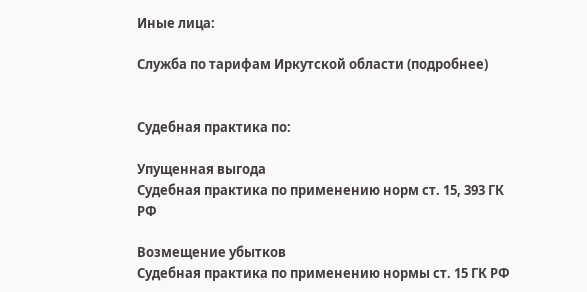Иные лица:

Служба по тарифам Иркутской области (подробнее)


Судебная практика по:

Упущенная выгода
Судебная практика по применению норм ст. 15, 393 ГК РФ

Возмещение убытков
Судебная практика по применению нормы ст. 15 ГК РФ